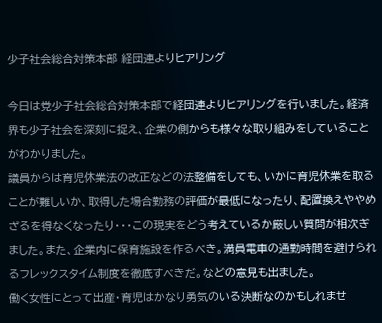少子社会総合対策本部 経団連よりヒアリング

今日は党少子社会総合対策本部で経団連よりヒアリングを行いました。経済界も少子社会を深刻に捉え、企業の側からも様々な取り組みをしていることがわかりました。
議員からは育児休業法の改正などの法整備をしても、いかに育児休業を取ることが難しいか、取得した場合勤務の評価が最低になったり、配置換えややめざるを得なくなったり・・・この現実をどう考えているか厳しい質問が相次ぎました。また、企業内に保育施設を作るべき。満員電車の通勤時間を避けられるフレックスタイム制度を徹底すべきだ。などの意見も出ました。
働く女性にとって出産・育児はかなり勇気のいる決断なのかもしれませ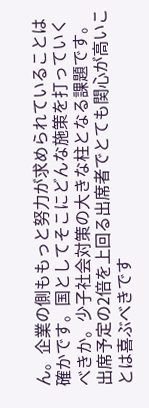ん。企業の側ももっと努力が求められていることは確かです。国としてそこにどんな施策を打っていくべきか。少子社会対策の大きな柱となる課題です。
出席予定の2倍を上回る出席者でとても関心が高いことは喜ぶべきです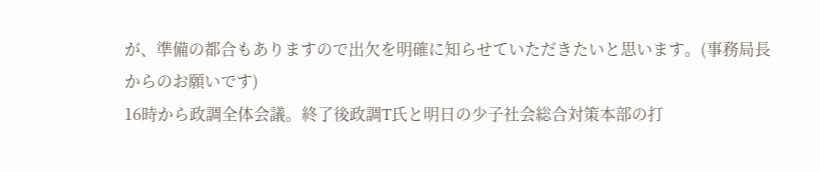が、準備の都合もありますので出欠を明確に知らせていただきたいと思います。(事務局長からのお願いです)
16時から政調全体会議。終了後政調T氏と明日の少子社会総合対策本部の打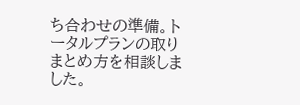ち合わせの準備。トータルプランの取りまとめ方を相談しました。